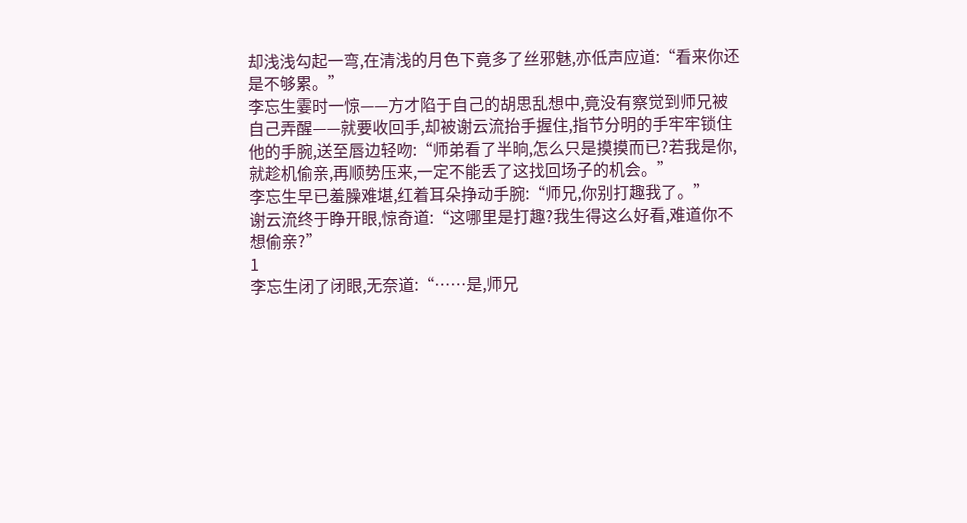却浅浅勾起一弯,在清浅的月色下竟多了丝邪魅,亦低声应道:“看来你还是不够累。”
李忘生霎时一惊——方才陷于自己的胡思乱想中,竟没有察觉到师兄被自己弄醒——就要收回手,却被谢云流抬手握住,指节分明的手牢牢锁住他的手腕,送至唇边轻吻:“师弟看了半晌,怎么只是摸摸而已?若我是你,就趁机偷亲,再顺势压来,一定不能丢了这找回场子的机会。”
李忘生早已羞臊难堪,红着耳朵挣动手腕:“师兄,你别打趣我了。”
谢云流终于睁开眼,惊奇道:“这哪里是打趣?我生得这么好看,难道你不想偷亲?”
1
李忘生闭了闭眼,无奈道:“……是,师兄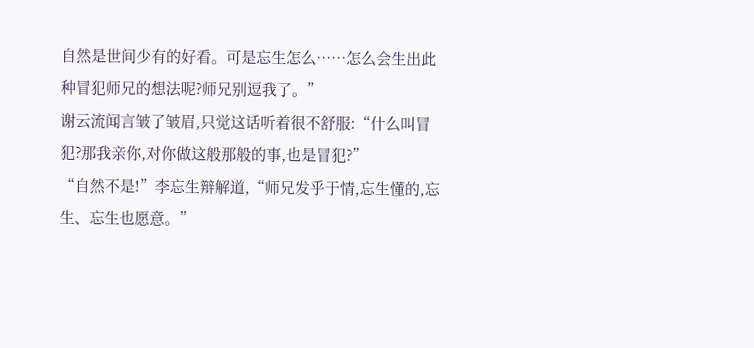自然是世间少有的好看。可是忘生怎么……怎么会生出此种冒犯师兄的想法呢?师兄别逗我了。”
谢云流闻言皱了皱眉,只觉这话听着很不舒服:“什么叫冒犯?那我亲你,对你做这般那般的事,也是冒犯?”
“自然不是!”李忘生辩解道,“师兄发乎于情,忘生懂的,忘生、忘生也愿意。”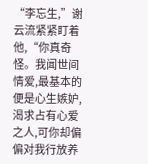“李忘生,”谢云流紧紧盯着他,“你真奇怪。我闻世间情爱,最基本的便是心生嫉妒,渴求占有心爱之人,可你却偏偏对我行放养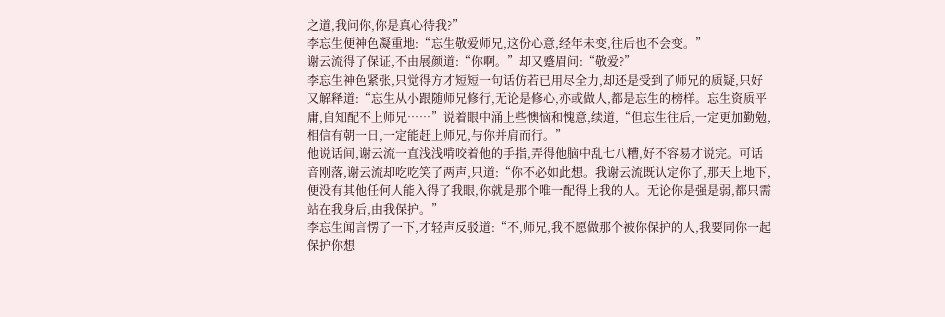之道,我问你,你是真心待我?”
李忘生便神色凝重地:“忘生敬爱师兄,这份心意,经年未变,往后也不会变。”
谢云流得了保证,不由展颜道:“你啊。”却又蹙眉问:“敬爱?”
李忘生神色紧张,只觉得方才短短一句话仿若已用尽全力,却还是受到了师兄的质疑,只好又解释道:“忘生从小跟随师兄修行,无论是修心,亦或做人,都是忘生的榜样。忘生资质平庸,自知配不上师兄……”说着眼中涌上些懊恼和愧意,续道,“但忘生往后,一定更加勤勉,相信有朝一日,一定能赶上师兄,与你并肩而行。”
他说话间,谢云流一直浅浅啃咬着他的手指,弄得他脑中乱七八糟,好不容易才说完。可话音刚落,谢云流却吃吃笑了两声,只道:“你不必如此想。我谢云流既认定你了,那天上地下,便没有其他任何人能入得了我眼,你就是那个唯一配得上我的人。无论你是强是弱,都只需站在我身后,由我保护。”
李忘生闻言愣了一下,才轻声反驳道:“不,师兄,我不愿做那个被你保护的人,我要同你一起保护你想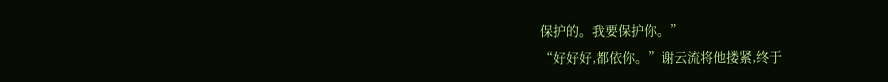保护的。我要保护你。”
“好好好,都依你。”谢云流将他搂紧,终于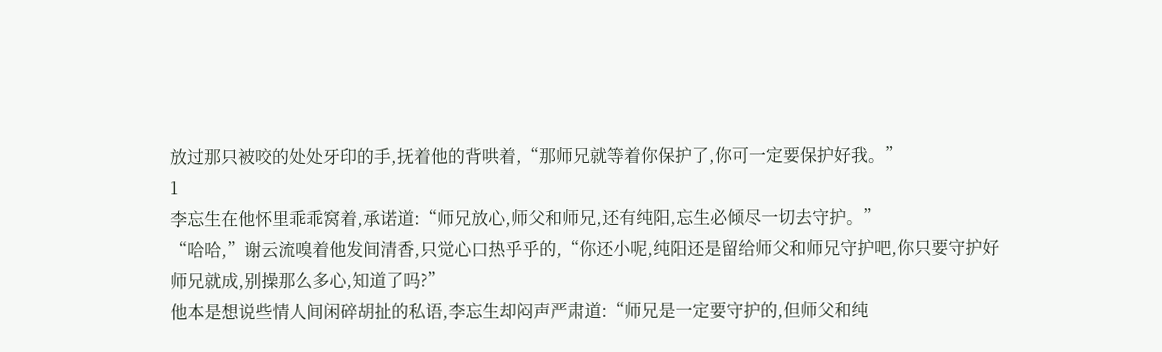放过那只被咬的处处牙印的手,抚着他的背哄着,“那师兄就等着你保护了,你可一定要保护好我。”
1
李忘生在他怀里乖乖窝着,承诺道:“师兄放心,师父和师兄,还有纯阳,忘生必倾尽一切去守护。”
“哈哈,”谢云流嗅着他发间清香,只觉心口热乎乎的,“你还小呢,纯阳还是留给师父和师兄守护吧,你只要守护好师兄就成,别操那么多心,知道了吗?”
他本是想说些情人间闲碎胡扯的私语,李忘生却闷声严肃道:“师兄是一定要守护的,但师父和纯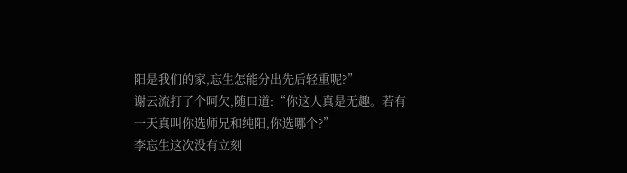阳是我们的家,忘生怎能分出先后轻重呢?”
谢云流打了个呵欠,随口道:“你这人真是无趣。若有一天真叫你选师兄和纯阳,你选哪个?”
李忘生这次没有立刻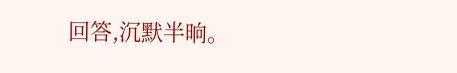回答,沉默半晌。